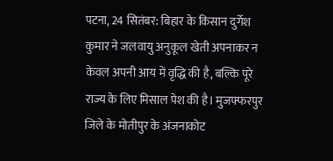पटना, 24 सितंबर: बिहार के किसान दुर्गेश कुमार ने जलवायु अनुकूल खेती अपनाकर न केवल अपनी आय में वृद्धि की है, बल्कि पूरे राज्य के लिए मिसाल पेश की है। मुजफ्फरपुर जिले के मोतीपुर के अंजनाकोट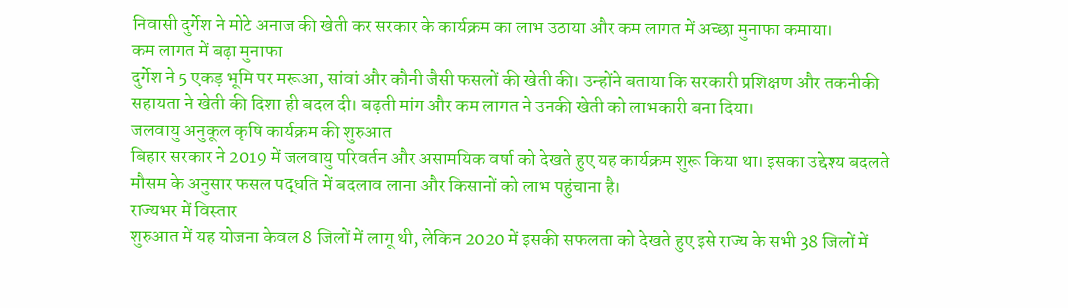निवासी दुर्गेश ने मोटे अनाज की खेती कर सरकार के कार्यक्रम का लाभ उठाया और कम लागत में अच्छा मुनाफा कमाया।
कम लागत में बढ़ा मुनाफा
दुर्गेश ने 5 एकड़ भूमि पर मरूआ, सांवां और कौनी जैसी फसलों की खेती की। उन्होंने बताया कि सरकारी प्रशिक्षण और तकनीकी सहायता ने खेती की दिशा ही बदल दी। बढ़ती मांग और कम लागत ने उनकी खेती को लाभकारी बना दिया।
जलवायु अनुकूल कृषि कार्यक्रम की शुरुआत
बिहार सरकार ने 2019 में जलवायु परिवर्तन और असामयिक वर्षा को देखते हुए यह कार्यक्रम शुरू किया था। इसका उद्देश्य बदलते मौसम के अनुसार फसल पद्धति में बदलाव लाना और किसानों को लाभ पहुंचाना है।
राज्यभर में विस्तार
शुरुआत में यह योजना केवल 8 जिलों में लागू थी, लेकिन 2020 में इसकी सफलता को देखते हुए इसे राज्य के सभी 38 जिलों में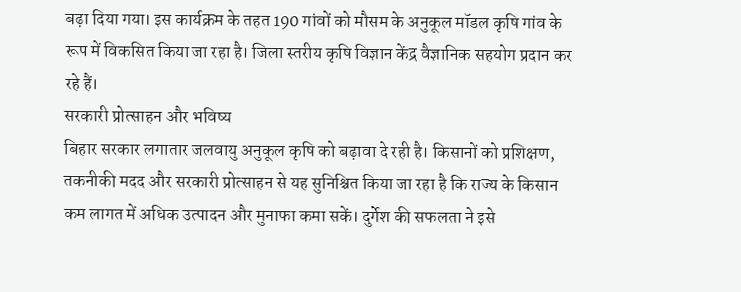बढ़ा दिया गया। इस कार्यक्रम के तहत 190 गांवों को मौसम के अनुकूल मॉडल कृषि गांव के रूप में विकसित किया जा रहा है। जिला स्तरीय कृषि विज्ञान केंद्र वैज्ञानिक सहयोग प्रदान कर रहे हैं।
सरकारी प्रोत्साहन और भविष्य
बिहार सरकार लगातार जलवायु अनुकूल कृषि को बढ़ावा दे रही है। किसानों को प्रशिक्षण, तकनीकी मदद और सरकारी प्रोत्साहन से यह सुनिश्चित किया जा रहा है कि राज्य के किसान कम लागत में अधिक उत्पादन और मुनाफा कमा सकें। दुर्गेश की सफलता ने इसे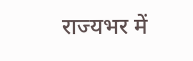राज्यभर में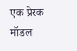एक प्रेरक मॉडल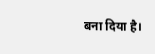बना दिया है।